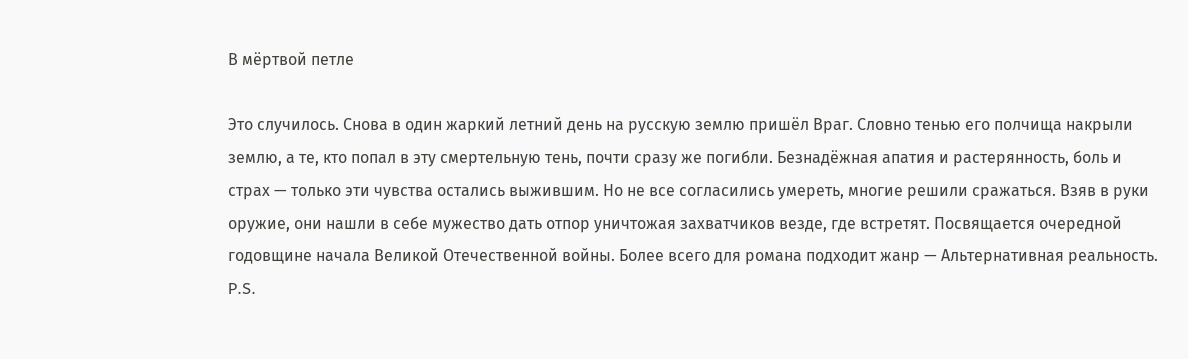В мёртвой петле

Это случилось. Снова в один жаркий летний день на русскую землю пришёл Враг. Словно тенью его полчища накрыли землю, а те, кто попал в эту смертельную тень, почти сразу же погибли. Безнадёжная апатия и растерянность, боль и страх — только эти чувства остались выжившим. Но не все согласились умереть, многие решили сражаться. Взяв в руки оружие, они нашли в себе мужество дать отпор уничтожая захватчиков везде, где встретят. Посвящается очередной годовщине начала Великой Отечественной войны. Более всего для романа подходит жанр — Альтернативная реальность. P.S.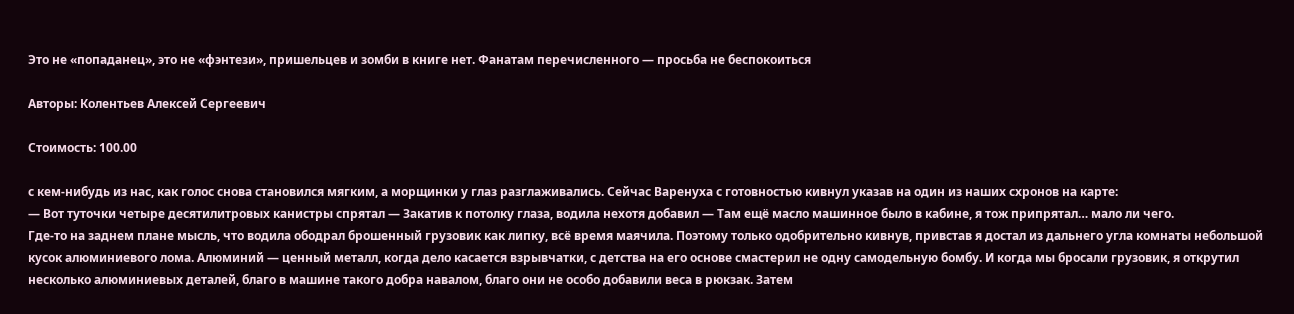Это не «попаданец», это не «фэнтези», пришельцев и зомби в книге нет. Фанатам перечисленного — просьба не беспокоиться

Авторы: Колентьев Алексей Сергеевич

Стоимость: 100.00

с кем-нибудь из нас, как голос снова становился мягким, а морщинки у глаз разглаживались. Сейчас Варенуха с готовностью кивнул указав на один из наших схронов на карте:
— Вот туточки четыре десятилитровых канистры спрятал — Закатив к потолку глаза, водила нехотя добавил — Там ещё масло машинное было в кабине, я тож припрятал… мало ли чего.
Где-то на заднем плане мысль, что водила ободрал брошенный грузовик как липку, всё время маячила. Поэтому только одобрительно кивнув, привстав я достал из дальнего угла комнаты небольшой кусок алюминиевого лома. Алюминий — ценный металл, когда дело касается взрывчатки, с детства на его основе смастерил не одну самодельную бомбу. И когда мы бросали грузовик, я открутил несколько алюминиевых деталей, благо в машине такого добра навалом, благо они не особо добавили веса в рюкзак. Затем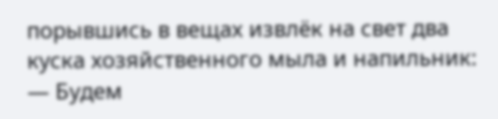порывшись в вещах извлёк на свет два куска хозяйственного мыла и напильник:
— Будем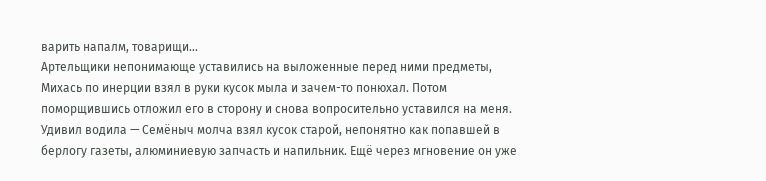варить напалм, товарищи…
Артельщики непонимающе уставились на выложенные перед ними предметы, Михась по инерции взял в руки кусок мыла и зачем-то понюхал. Потом поморщившись отложил его в сторону и снова вопросительно уставился на меня. Удивил водила — Семёныч молча взял кусок старой, непонятно как попавшей в берлогу газеты, алюминиевую запчасть и напильник. Ещё через мгновение он уже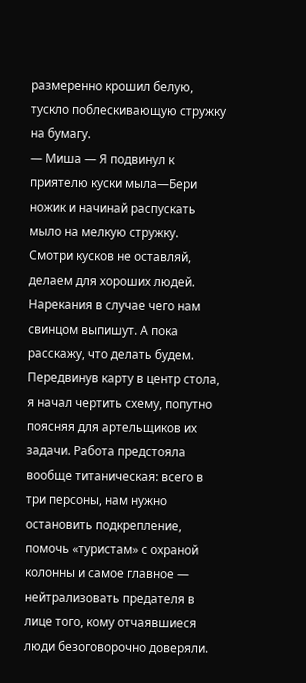размеренно крошил белую, тускло поблескивающую стружку на бумагу.
— Миша — Я подвинул к приятелю куски мыла—Бери ножик и начинай распускать мыло на мелкую стружку. Смотри кусков не оставляй, делаем для хороших людей. Нарекания в случае чего нам свинцом выпишут. А пока расскажу, что делать будем.
Передвинув карту в центр стола, я начал чертить схему, попутно поясняя для артельщиков их задачи. Работа предстояла вообще титаническая: всего в три персоны, нам нужно остановить подкрепление, помочь «туристам» с охраной колонны и самое главное — нейтрализовать предателя в лице того, кому отчаявшиеся люди безоговорочно доверяли.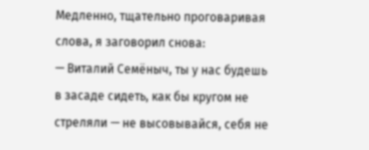Медленно, тщательно проговаривая слова, я заговорил снова:
— Виталий Семёныч, ты у нас будешь в засаде сидеть, как бы кругом не стреляли — не высовывайся, себя не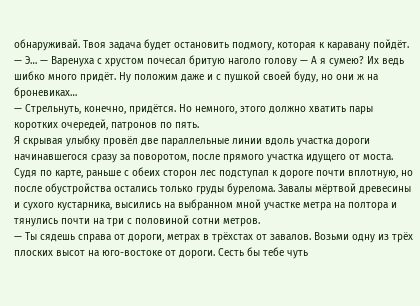обнаруживай. Твоя задача будет остановить подмогу, которая к каравану пойдёт.
— Э… — Варенуха с хрустом почесал бритую наголо голову — А я сумею? Их ведь шибко много придёт. Ну положим даже и с пушкой своей буду, но они ж на броневиках…
— Стрельнуть, конечно, придётся. Но немного, этого должно хватить пары коротких очередей, патронов по пять.
Я скрывая улыбку провёл две параллельные линии вдоль участка дороги начинавшегося сразу за поворотом, после прямого участка идущего от моста. Судя по карте, раньше с обеих сторон лес подступал к дороге почти вплотную, но после обустройства остались только груды бурелома. Завалы мёртвой древесины и сухого кустарника, высились на выбранном мной участке метра на полтора и тянулись почти на три с половиной сотни метров.
— Ты сядешь справа от дороги, метрах в трёхстах от завалов. Возьми одну из трёх плоских высот на юго-востоке от дороги. Сесть бы тебе чуть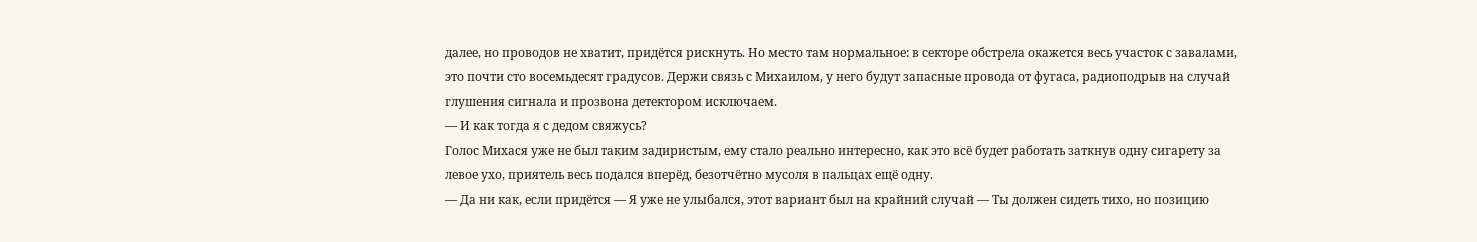далее, но проводов не хватит, придётся рискнуть. Но место там нормальное: в секторе обстрела окажется весь участок с завалами, это почти сто восемьдесят градусов. Держи связь с Михаилом, у него будут запасные провода от фугаса, радиоподрыв на случай глушения сигнала и прозвона детектором исключаем.
— И как тогда я с дедом свяжусь?
Голос Михася уже не был таким задиристым, ему стало реально интересно, как это всё будет работать заткнув одну сигарету за левое ухо, приятель весь подался вперёд, безотчётно мусоля в пальцах ещё одну.
— Да ни как, если придётся — Я уже не улыбался, этот вариант был на крайний случай — Ты должен сидеть тихо, но позицию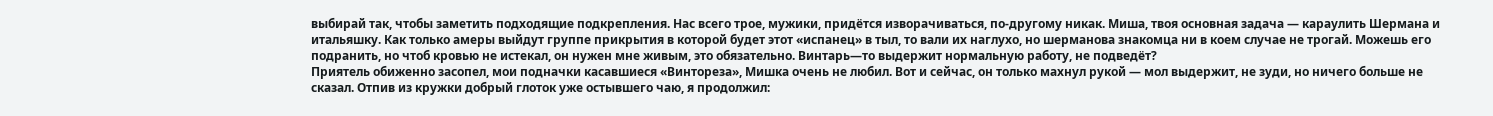выбирай так, чтобы заметить подходящие подкрепления. Нас всего трое, мужики, придётся изворачиваться, по-другому никак. Миша, твоя основная задача — караулить Шермана и итальяшку. Как только амеры выйдут группе прикрытия в которой будет этот «испанец» в тыл, то вали их наглухо, но шерманова знакомца ни в коем случае не трогай. Можешь его подранить, но чтоб кровью не истекал, он нужен мне живым, это обязательно. Винтарь—то выдержит нормальную работу, не подведёт?
Приятель обиженно засопел, мои подначки касавшиеся «Винтореза», Мишка очень не любил. Вот и сейчас, он только махнул рукой — мол выдержит, не зуди, но ничего больше не сказал. Отпив из кружки добрый глоток уже остывшего чаю, я продолжил: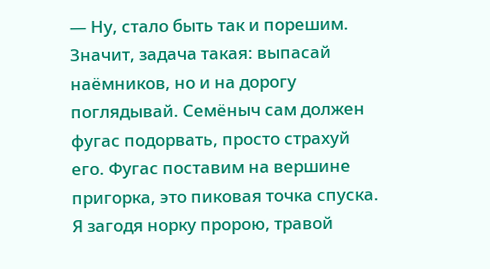— Ну, стало быть так и порешим. Значит, задача такая: выпасай наёмников, но и на дорогу поглядывай. Семёныч сам должен фугас подорвать, просто страхуй его. Фугас поставим на вершине пригорка, это пиковая точка спуска. Я загодя норку пророю, травой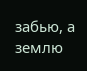забью, а землю